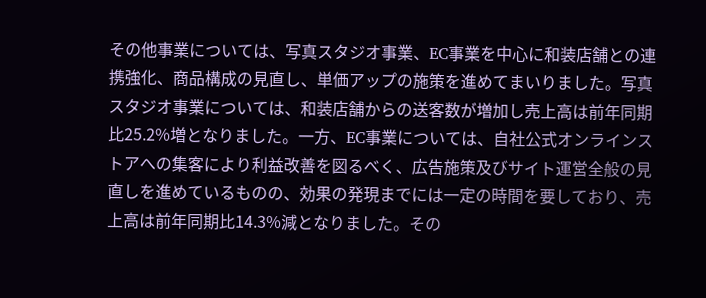その他事業については、写真スタジオ事業、EC事業を中心に和装店舗との連携強化、商品構成の見直し、単価アップの施策を進めてまいりました。写真スタジオ事業については、和装店舗からの送客数が増加し売上高は前年同期比25.2%増となりました。一方、EC事業については、自社公式オンラインストアへの集客により利益改善を図るべく、広告施策及びサイト運営全般の見直しを進めているものの、効果の発現までには一定の時間を要しており、売上高は前年同期比14.3%減となりました。その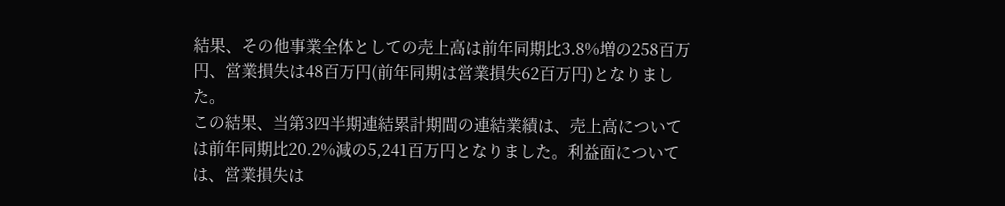結果、その他事業全体としての売上高は前年同期比3.8%増の258百万円、営業損失は48百万円(前年同期は営業損失62百万円)となりました。
この結果、当第3四半期連結累計期間の連結業績は、売上高については前年同期比20.2%減の5,241百万円となりました。利益面については、営業損失は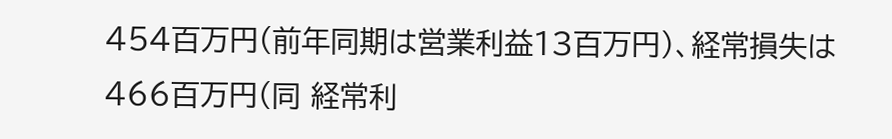454百万円(前年同期は営業利益13百万円)、経常損失は466百万円(同 経常利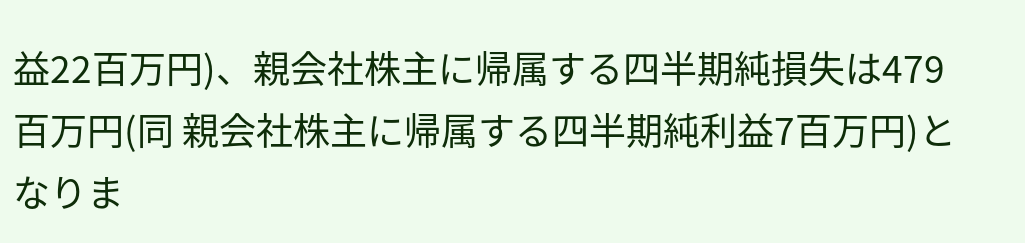益22百万円)、親会社株主に帰属する四半期純損失は479百万円(同 親会社株主に帰属する四半期純利益7百万円)となりま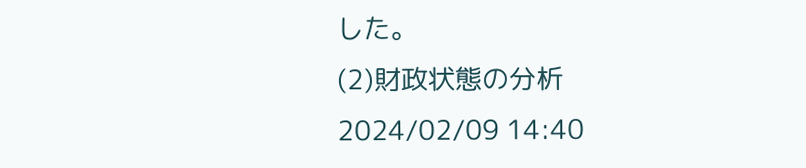した。
(2)財政状態の分析
2024/02/09 14:40